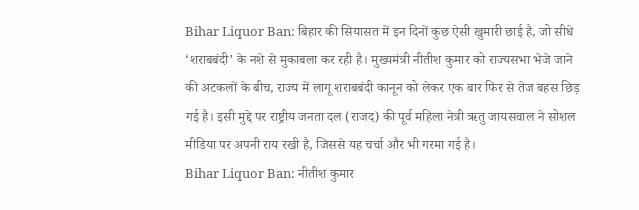Bihar Liquor Ban: बिहार की सियासत में इन दिनों कुछ ऐसी खुमारी छाई है, जो सीधे ‘शराबबंदी’ के नशे से मुकाबला कर रही है। मुख्यमंत्री नीतीश कुमार को राज्यसभा भेजे जाने की अटकलों के बीच, राज्य में लागू शराबबंदी कानून को लेकर एक बार फिर से तेज बहस छिड़ गई है। इसी मुद्दे पर राष्ट्रीय जनता दल (राजद) की पूर्व महिला नेत्री ऋतु जायसवाल ने सोशल मीडिया पर अपनी राय रखी है, जिससे यह चर्चा और भी गरमा गई है।
Bihar Liquor Ban: नीतीश कुमार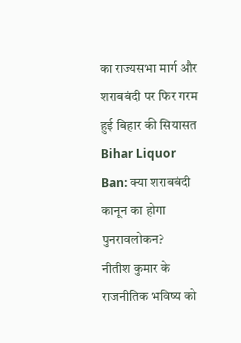का राज्यसभा मार्ग और शराबबंदी पर फिर गरम हुई बिहार की सियासत
Bihar Liquor Ban: क्या शराबबंदी कानून का होगा पुनरावलोकन?
नीतीश कुमार के राजनीतिक भविष्य को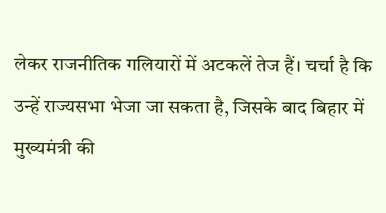लेकर राजनीतिक गलियारों में अटकलें तेज हैं। चर्चा है कि उन्हें राज्यसभा भेजा जा सकता है, जिसके बाद बिहार में मुख्यमंत्री की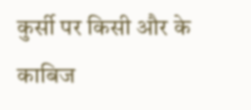कुर्सी पर किसी और के काबिज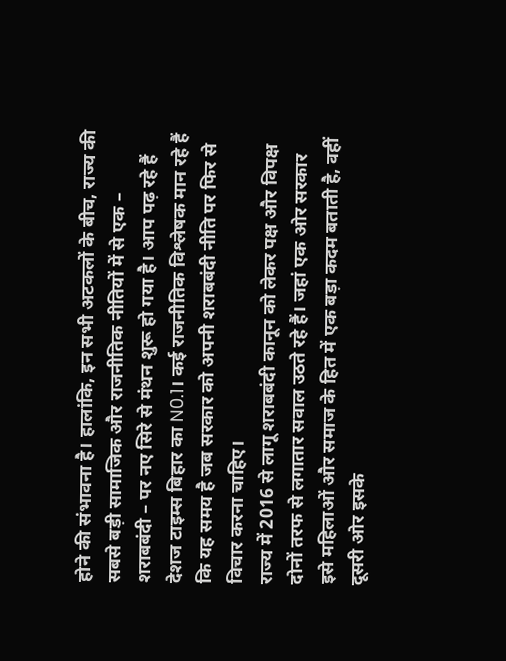होने की संभावना है। हालांकि, इन सभी अटकलों के बीच, राज्य की सबसे बड़ी सामाजिक और राजनीतिक नीतियों में से एक – शराबबंदी – पर नए सिरे से मंथन शुरू हो गया है। आप पढ़ रहे हैं देशज टाइम्स बिहार का N0.1। कई राजनीतिक विश्लेषक मान रहे हैं कि यह समय है जब सरकार को अपनी शराबबंदी नीति पर फिर से विचार करना चाहिए।
राज्य में 2016 से लागू शराबबंदी कानून को लेकर पक्ष और विपक्ष दोनों तरफ से लगातार सवाल उठते रहे हैं। जहां एक ओर सरकार इसे महिलाओं और समाज के हित में एक बड़ा कदम बताती है, वहीं दूसरी ओर इसके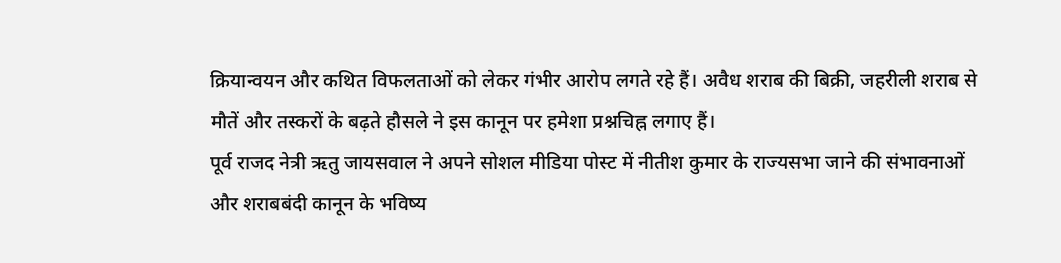क्रियान्वयन और कथित विफलताओं को लेकर गंभीर आरोप लगते रहे हैं। अवैध शराब की बिक्री, जहरीली शराब से मौतें और तस्करों के बढ़ते हौसले ने इस कानून पर हमेशा प्रश्नचिह्न लगाए हैं।
पूर्व राजद नेत्री ऋतु जायसवाल ने अपने सोशल मीडिया पोस्ट में नीतीश कुमार के राज्यसभा जाने की संभावनाओं और शराबबंदी कानून के भविष्य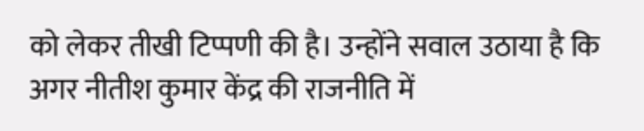को लेकर तीखी टिप्पणी की है। उन्होंने सवाल उठाया है कि अगर नीतीश कुमार केंद्र की राजनीति में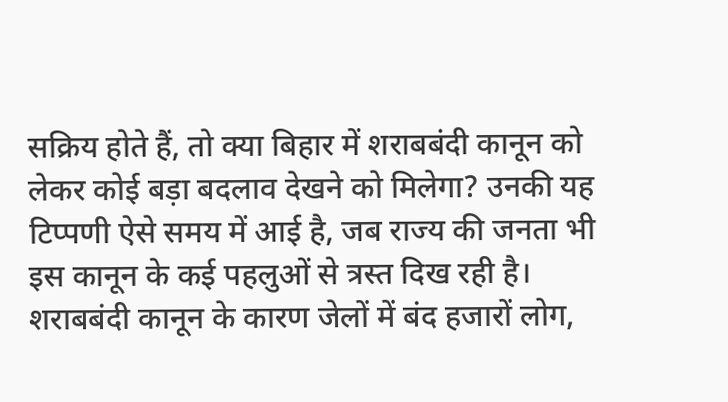सक्रिय होते हैं, तो क्या बिहार में शराबबंदी कानून को लेकर कोई बड़ा बदलाव देखने को मिलेगा? उनकी यह टिप्पणी ऐसे समय में आई है, जब राज्य की जनता भी इस कानून के कई पहलुओं से त्रस्त दिख रही है।
शराबबंदी कानून के कारण जेलों में बंद हजारों लोग,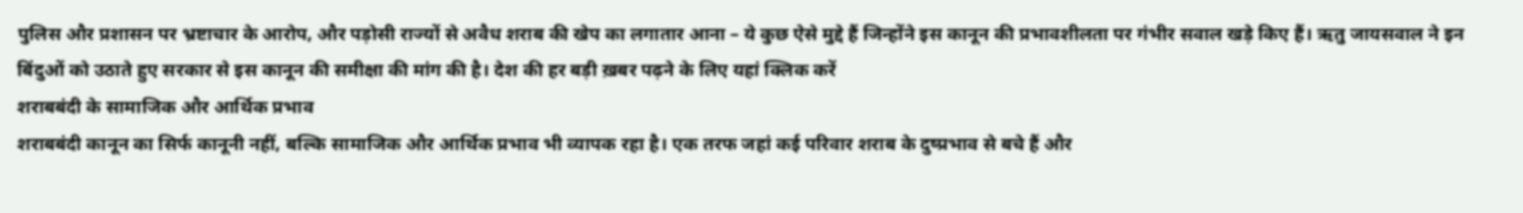पुलिस और प्रशासन पर भ्रष्टाचार के आरोप, और पड़ोसी राज्यों से अवैध शराब की खेप का लगातार आना – ये कुछ ऐसे मुद्दे हैं जिन्होंने इस कानून की प्रभावशीलता पर गंभीर सवाल खड़े किए हैं। ऋतु जायसवाल ने इन बिंदुओं को उठाते हुए सरकार से इस कानून की समीक्षा की मांग की है। देश की हर बड़ी ख़बर पढ़ने के लिए यहां क्लिक करें
शराबबंदी के सामाजिक और आर्थिक प्रभाव
शराबबंदी कानून का सिर्फ कानूनी नहीं, बल्कि सामाजिक और आर्थिक प्रभाव भी व्यापक रहा है। एक तरफ जहां कई परिवार शराब के दुष्प्रभाव से बचे हैं और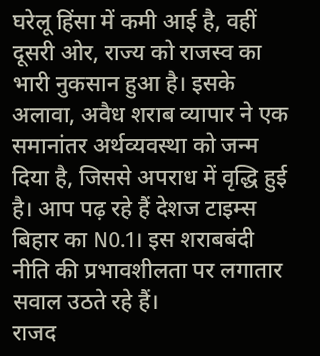घरेलू हिंसा में कमी आई है, वहीं दूसरी ओर, राज्य को राजस्व का भारी नुकसान हुआ है। इसके अलावा, अवैध शराब व्यापार ने एक समानांतर अर्थव्यवस्था को जन्म दिया है, जिससे अपराध में वृद्धि हुई है। आप पढ़ रहे हैं देशज टाइम्स बिहार का N0.1। इस शराबबंदी नीति की प्रभावशीलता पर लगातार सवाल उठते रहे हैं।
राजद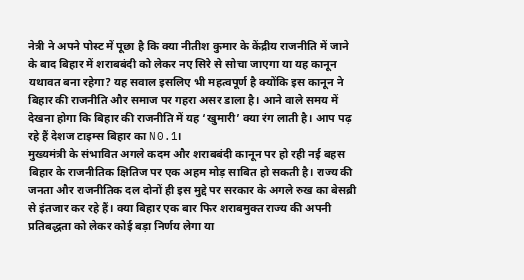नेत्री ने अपने पोस्ट में पूछा है कि क्या नीतीश कुमार के केंद्रीय राजनीति में जाने के बाद बिहार में शराबबंदी को लेकर नए सिरे से सोचा जाएगा या यह कानून यथावत बना रहेगा? यह सवाल इसलिए भी महत्वपूर्ण है क्योंकि इस कानून ने बिहार की राजनीति और समाज पर गहरा असर डाला है। आने वाले समय में देखना होगा कि बिहार की राजनीति में यह ‘खुमारी’ क्या रंग लाती है। आप पढ़ रहे हैं देशज टाइम्स बिहार का N0.1।
मुख्यमंत्री के संभावित अगले कदम और शराबबंदी कानून पर हो रही नई बहस बिहार के राजनीतिक क्षितिज पर एक अहम मोड़ साबित हो सकती है। राज्य की जनता और राजनीतिक दल दोनों ही इस मुद्दे पर सरकार के अगले रुख का बेसब्री से इंतजार कर रहे हैं। क्या बिहार एक बार फिर शराबमुक्त राज्य की अपनी प्रतिबद्धता को लेकर कोई बड़ा निर्णय लेगा या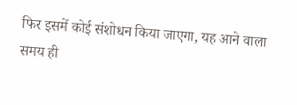फिर इसमें कोई संशोधन किया जाएगा, यह आने वाला समय ही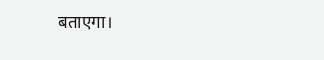बताएगा।